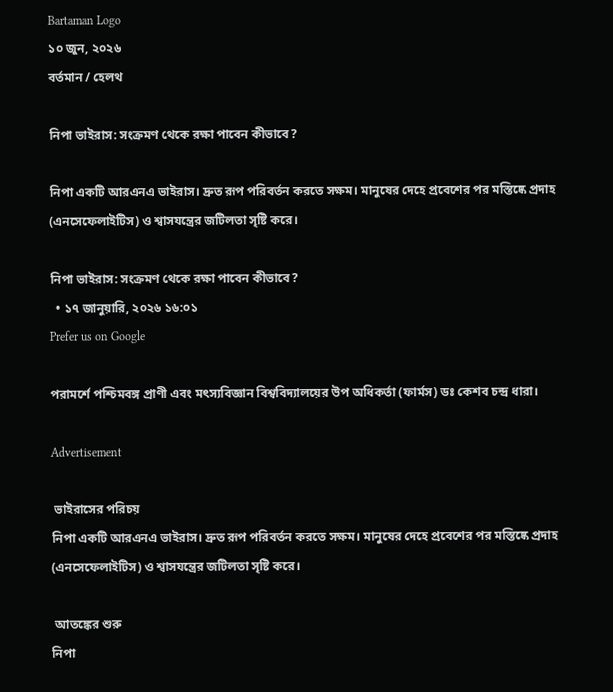Bartaman Logo
১০ জুন, ২০২৬
বর্তমান / হেলথ

নিপা ভাইরাস: সংক্রমণ থেকে রক্ষা পাবেন কীভাবে?

নিপা একটি আরএনএ ভাইরাস। দ্রুত রূপ পরিবর্তন করতে সক্ষম। মানুষের দেহে প্রবেশের পর মস্তিষ্কে প্রদাহ (এনসেফেলাইটিস) ও শ্বাসযন্ত্রের জটিলতা সৃষ্টি করে।

নিপা ভাইরাস: সংক্রমণ থেকে রক্ষা পাবেন কীভাবে?
  • ১৭ জানুয়ারি, ২০২৬ ১৬:০১
Prefer us on Google

পরামর্শে পশ্চিমবঙ্গ প্রাণী এবং মৎস্যবিজ্ঞান বিশ্ববিদ্যালয়ের উপ অধিকর্তা (ফার্মস) ডঃ কেশব চন্দ্র ধারা।

Advertisement

 ভাইরাসের পরিচয়
নিপা একটি আরএনএ ভাইরাস। দ্রুত রূপ পরিবর্তন করতে সক্ষম। মানুষের দেহে প্রবেশের পর মস্তিষ্কে প্রদাহ (এনসেফেলাইটিস) ও শ্বাসযন্ত্রের জটিলতা সৃষ্টি করে।

 আতঙ্কের শুরু
নিপা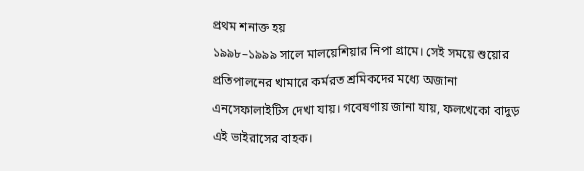প্রথম শনাক্ত হয়
১৯৯৮–১৯৯৯ সালে মালয়েশিয়ার নিপা গ্রামে। সেই সময়ে শুয়োর প্রতিপালনের খামারে কর্মরত শ্রমিকদের মধ্যে অজানা এনসেফালাইটিস দেখা যায়। গবেষণায় জানা যায়, ফলখেকো বাদুড় এই ভাইরাসের বাহক।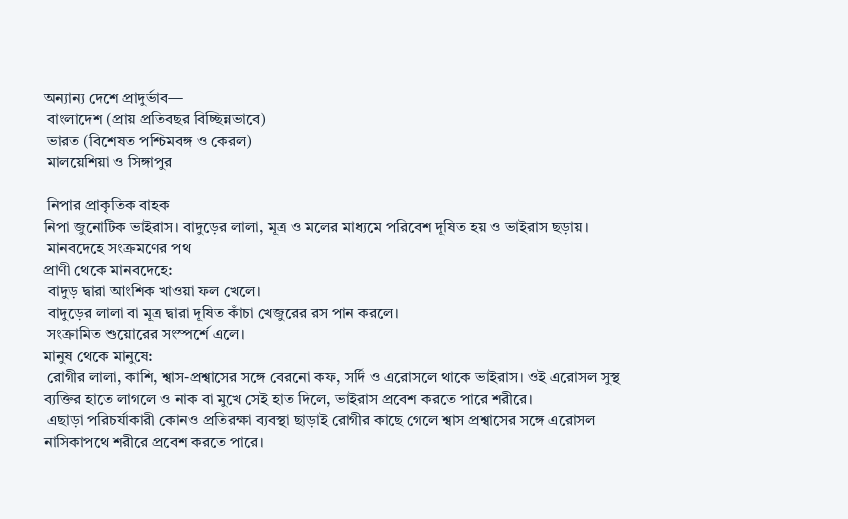অন্যান্য দেশে প্রাদুর্ভাব—
 বাংলাদেশ (প্রায় প্রতিবছর বিচ্ছিন্নভাবে)
 ভারত (বিশেষত পশ্চিমবঙ্গ ও কেরল)
 মালয়েশিয়া ও সিঙ্গাপুর

 নিপার প্রাকৃতিক বাহক
নিপা জুনোটিক ভাইরাস। বাদুড়ের লালা, মূত্র ও মলের মাধ্যমে পরিবেশ দূষিত হয় ও ভাইরাস ছড়ায়।
 মানবদেহে সংক্রমণের পথ
প্রাণী থেকে মানবদেহে:
 বাদুড় দ্বারা আংশিক খাওয়া ফল খেলে।
 বাদুড়ের লালা বা মূত্র দ্বারা দূষিত কাঁচা খেজুরের রস পান করলে।
 সংক্রামিত শুয়োরের সংস্পর্শে এলে।
মানুষ থেকে মানুষে:
 রোগীর লালা, কাশি, শ্বাস-প্রশ্বাসের সঙ্গে বেরনো কফ, সর্দি ও এরোসলে থাকে ভাইরাস। ওই এরোসল সুস্থ ব্যক্তির হাতে লাগলে ও নাক বা মুখে সেই হাত দিলে, ভাইরাস প্রবেশ করতে পারে শরীরে।
 এছাড়া পরিচর্যাকারী কোনও প্রতিরক্ষা ব্যবস্থা ছাড়াই রোগীর কাছে গেলে শ্বাস প্রশ্বাসের সঙ্গে এরোসল নাসিকাপথে শরীরে প্রবেশ করতে পারে।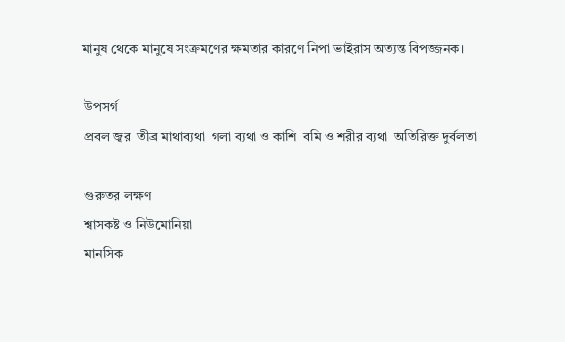মানুষ থেকে মানুষে সংক্রমণের ক্ষমতার কারণে নিপা ভাইরাস অত্যন্ত বিপজ্জনক।

 উপসর্গ
 প্রবল জ্বর  তীব্র মাথাব্যথা  গলা ব্যথা ও কাশি  বমি ও শরীর ব্যথা  অতিরিক্ত দুর্বলতা

 গুরুতর লক্ষণ
 শ্বাসকষ্ট ও নিউমোনিয়া
 মানসিক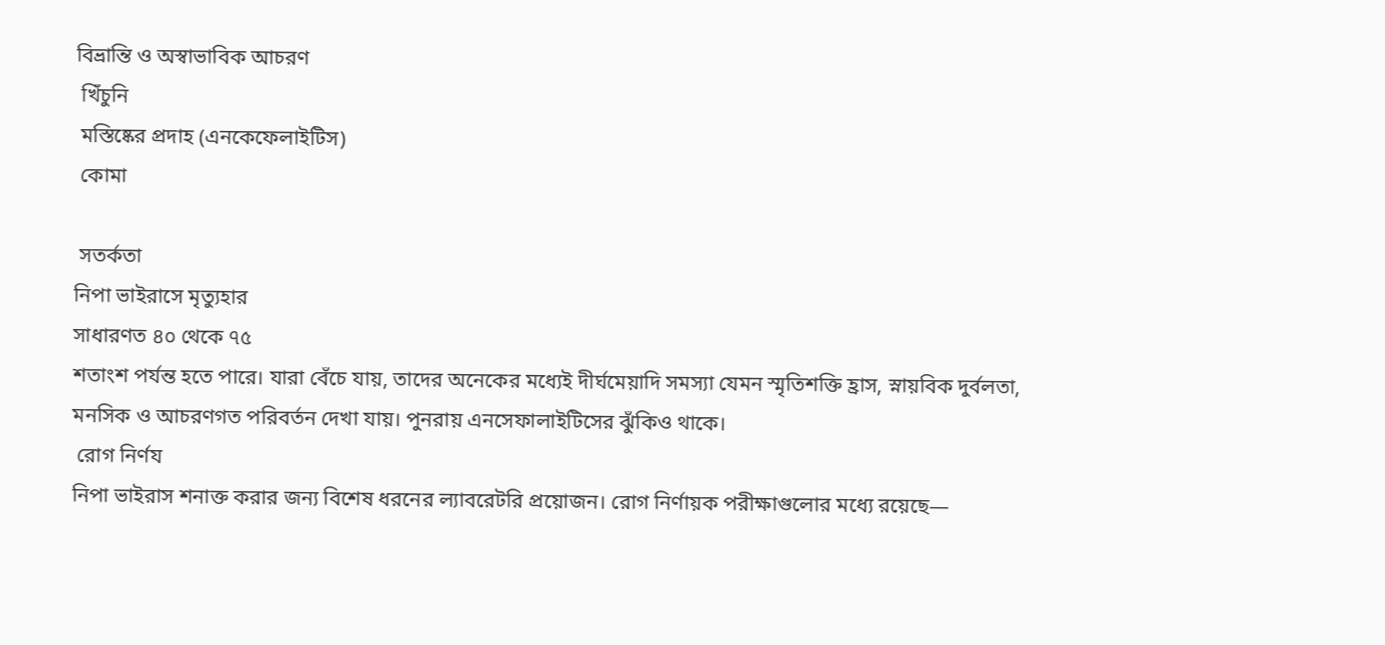বিভ্রান্তি ও অস্বাভাবিক আচরণ
 খিঁচুনি
 মস্তিষ্কের প্রদাহ (এনকেফেলাইটিস)
 কোমা

 সতর্কতা
নিপা ভাইরাসে মৃত্যুহার
সাধারণত ৪০ থেকে ৭৫
শতাংশ পর্যন্ত হতে পারে। যারা বেঁচে যায়, তাদের অনেকের মধ্যেই দীর্ঘমেয়াদি সমস্যা যেমন স্মৃতিশক্তি হ্রাস, স্নায়বিক দুর্বলতা, মনসিক ও আচরণগত পরিবর্তন দেখা যায়। পুনরায় এনসেফালাইটিসের ঝুঁকিও থাকে।
 রোগ নির্ণয
নিপা ভাইরাস শনাক্ত করার জন্য বিশেষ ধরনের ল্যাবরেটরি প্রয়োজন। রোগ নির্ণায়ক পরীক্ষাগুলোর মধ্যে রয়েছে—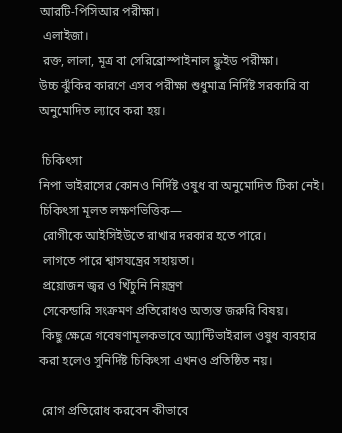আরটি-পিসিআর পরীক্ষা।
 এলাইজা।
 রক্ত, লালা, মূত্র বা সেরিব্রোস্পাইনাল ফ্লুইড পরীক্ষা।
উচ্চ ঝুঁকির কারণে এসব পরীক্ষা শুধুমাত্র নির্দিষ্ট সরকারি বা অনুমোদিত ল্যাবে করা হয়।

 চিকিৎসা
নিপা ভাইরাসের কোনও নির্দিষ্ট ওষুধ বা অনুমোদিত টিকা নেই। চিকিৎসা মূলত লক্ষণভিত্তিক—
 রোগীকে আইসিইউতে রাখার দরকার হতে পারে।
 লাগতে পারে শ্বাসযন্ত্রের সহায়তা।
 প্রয়োজন জ্বর ও খিঁচুনি নিয়ন্ত্রণ
 সেকেন্ডারি সংক্রমণ প্রতিরোধও অত্যন্ত জরুরি বিষয়।
 কিছু ক্ষেত্রে গবেষণামূলকভাবে অ্যান্টিভাইরাল ওষুধ ব্যবহার করা হলেও সুনির্দিষ্ট চিকিৎসা এখনও প্রতিষ্ঠিত নয়।

 রোগ প্রতিরোধ করবেন কীভাবে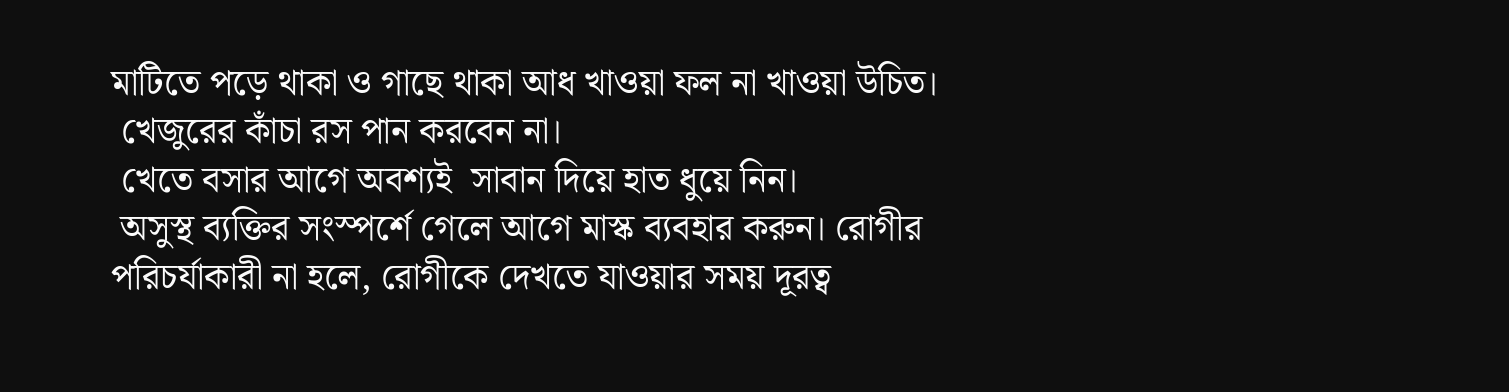মাটিতে পড়ে থাকা ও গাছে থাকা আধ খাওয়া ফল না খাওয়া উচিত।
 খেজুরের কাঁচা রস পান করবেন না।
 খেতে বসার আগে অবশ্যই  সাবান দিয়ে হাত ধুয়ে নিন।
 অসুস্থ ব্যক্তির সংস্পর্শে গেলে আগে মাস্ক ব্যবহার করুন। রোগীর পরিচর্যাকারী না হলে, রোগীকে দেখতে যাওয়ার সময় দূরত্ব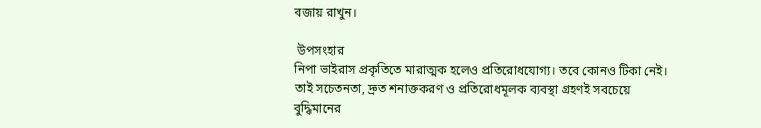বজায় রাখুন।

 উপসংহার
নিপা ভাইরাস প্রকৃতিতে মারাত্মক হলেও প্রতিরোধযোগ্য। তবে কোনও টিকা নেই। তাই সচেতনতা, দ্রুত শনাক্তকরণ ও প্রতিরোধমূলক ব্যবস্থা গ্রহণই সবচেয়ে বুদ্ধিমানের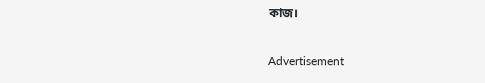কাজ।

Advertisement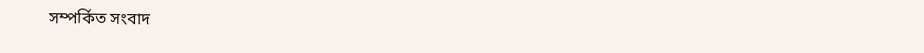সম্পর্কিত সংবাদ